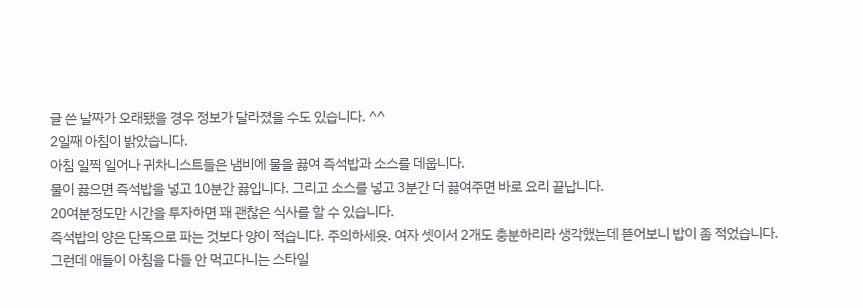글 쓴 날짜가 오래됐을 경우 정보가 달라졌을 수도 있습니다. ^^
2일째 아침이 밝았습니다.
아침 일찍 일어나 귀차니스트들은 냄비에 물을 끓여 즉석밥과 소스를 데웁니다.
물이 끓으면 즉석밥을 넣고 10분간 끓입니다. 그리고 소스를 넣고 3분간 더 끓여주면 바로 요리 끝납니다.
20여분정도만 시간을 투자하면 꽤 괜찮은 식사를 할 수 있습니다.
즉석밥의 양은 단독으로 파는 것보다 양이 적습니다. 주의하세욧. 여자 셋이서 2개도 충분하리라 생각했는데 뜯어보니 밥이 좀 적었습니다.
그런데 애들이 아침을 다들 안 먹고다니는 스타일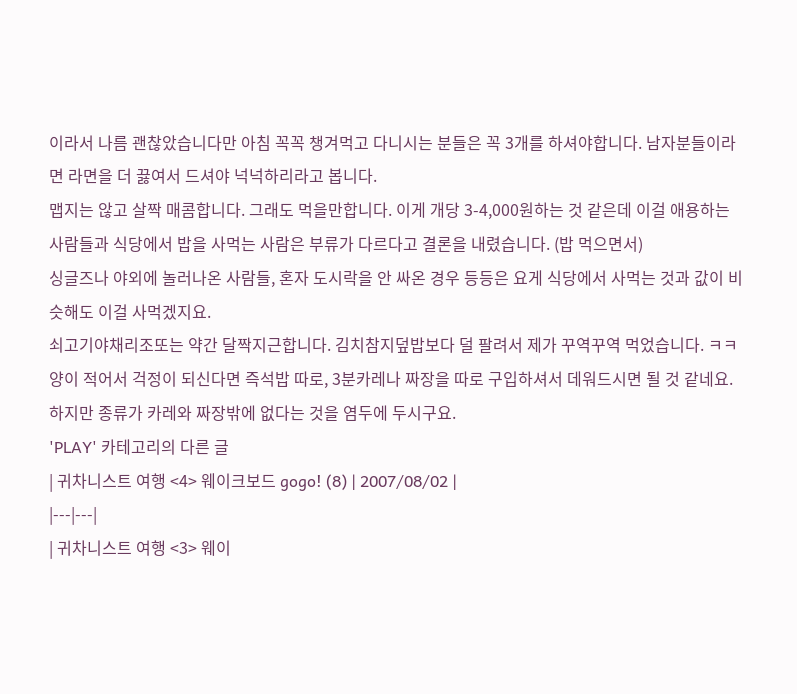이라서 나름 괜찮았습니다만 아침 꼭꼭 챙겨먹고 다니시는 분들은 꼭 3개를 하셔야합니다. 남자분들이라면 라면을 더 끓여서 드셔야 넉넉하리라고 봅니다.
맵지는 않고 살짝 매콤합니다. 그래도 먹을만합니다. 이게 개당 3-4,000원하는 것 같은데 이걸 애용하는 사람들과 식당에서 밥을 사먹는 사람은 부류가 다르다고 결론을 내렸습니다. (밥 먹으면서)
싱글즈나 야외에 놀러나온 사람들, 혼자 도시락을 안 싸온 경우 등등은 요게 식당에서 사먹는 것과 값이 비슷해도 이걸 사먹겠지요.
쇠고기야채리조또는 약간 달짝지근합니다. 김치참지덮밥보다 덜 팔려서 제가 꾸역꾸역 먹었습니다. ㅋㅋ
양이 적어서 걱정이 되신다면 즉석밥 따로, 3분카레나 짜장을 따로 구입하셔서 데워드시면 될 것 같네요. 하지만 종류가 카레와 짜장밖에 없다는 것을 염두에 두시구요.
'PLAY' 카테고리의 다른 글
| 귀차니스트 여행 <4> 웨이크보드 gogo! (8) | 2007/08/02 |
|---|---|
| 귀차니스트 여행 <3> 웨이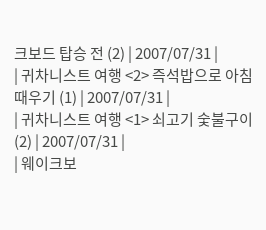크보드 탑승 전 (2) | 2007/07/31 |
| 귀차니스트 여행 <2> 즉석밥으로 아침 때우기 (1) | 2007/07/31 |
| 귀차니스트 여행 <1> 쇠고기 숯불구이 (2) | 2007/07/31 |
| 웨이크보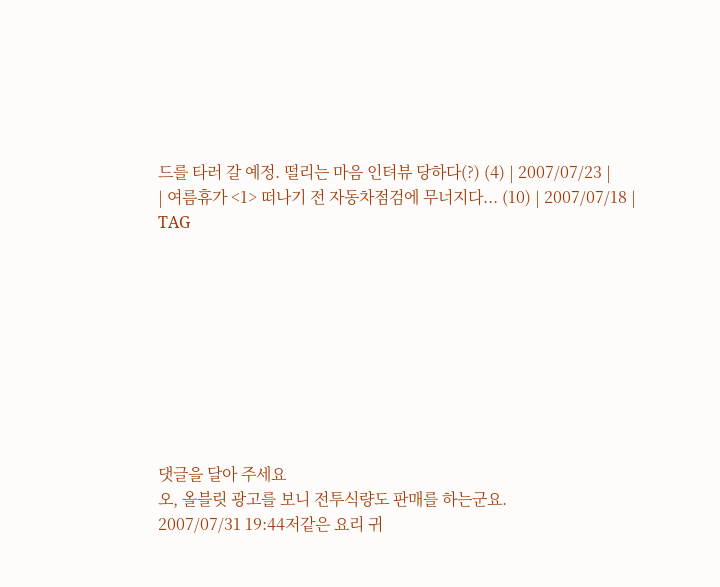드를 타러 갈 예정. 떨리는 마음 인텨뷰 당하다(?) (4) | 2007/07/23 |
| 여름휴가 <1> 떠나기 전 자동차점검에 무너지다... (10) | 2007/07/18 |
TAG









댓글을 달아 주세요
오, 올블릿 광고를 보니 전투식량도 판매를 하는군요.
2007/07/31 19:44저같은 요리 귀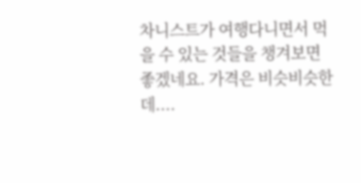차니스트가 여행다니면서 먹을 수 있는 것들을 챙겨보면 좋겠네요. 가격은 비슷비슷한데....